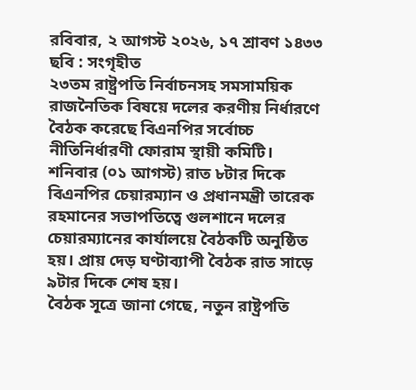রবিবার, ২ আগস্ট ২০২৬, ১৭ শ্রাবণ ১৪৩৩
ছবি : সংগৃহীত
২৩তম রাষ্ট্রপতি নির্বাচনসহ সমসাময়িক রাজনৈতিক বিষয়ে দলের করণীয় নির্ধারণে বৈঠক করেছে বিএনপির সর্বোচ্চ নীতিনির্ধারণী ফোরাম স্থায়ী কমিটি।
শনিবার (০১ আগস্ট) রাত ৮টার দিকে বিএনপির চেয়ারম্যান ও প্রধানমন্ত্রী তারেক রহমানের সভাপতিত্বে গুলশানে দলের চেয়ারম্যানের কার্যালয়ে বৈঠকটি অনুষ্ঠিত হয়। প্রায় দেড় ঘণ্টাব্যাপী বৈঠক রাত সাড়ে ৯টার দিকে শেষ হয়।
বৈঠক সূত্রে জানা গেছে, নতুন রাষ্ট্রপতি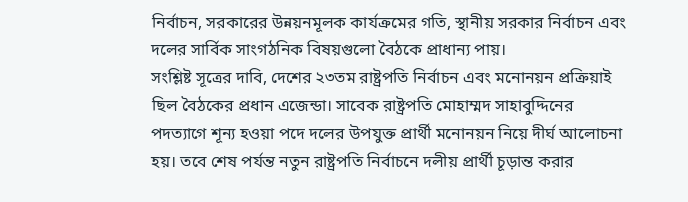নির্বাচন, সরকারের উন্নয়নমূলক কার্যক্রমের গতি, স্থানীয় সরকার নির্বাচন এবং দলের সার্বিক সাংগঠনিক বিষয়গুলো বৈঠকে প্রাধান্য পায়।
সংশ্লিষ্ট সূত্রের দাবি, দেশের ২৩তম রাষ্ট্রপতি নির্বাচন এবং মনোনয়ন প্রক্রিয়াই ছিল বৈঠকের প্রধান এজেন্ডা। সাবেক রাষ্ট্রপতি মোহাম্মদ সাহাবুদ্দিনের পদত্যাগে শূন্য হওয়া পদে দলের উপযুক্ত প্রার্থী মনোনয়ন নিয়ে দীর্ঘ আলোচনা হয়। তবে শেষ পর্যন্ত নতুন রাষ্ট্রপতি নির্বাচনে দলীয় প্রার্থী চূড়ান্ত করার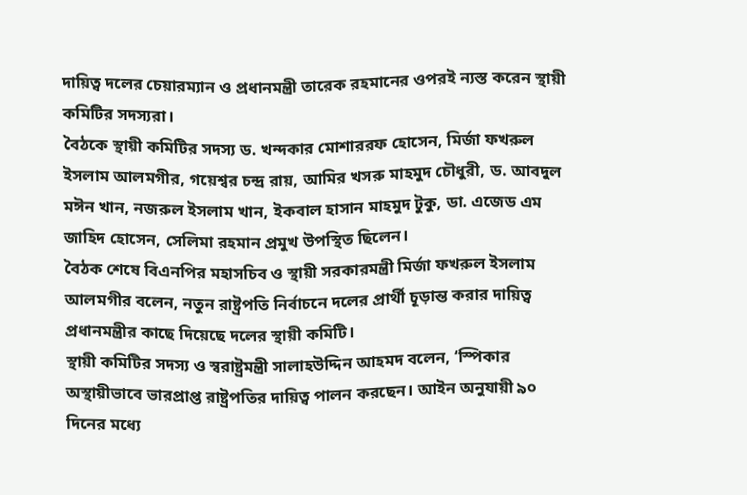দায়িত্ব দলের চেয়ারম্যান ও প্রধানমন্ত্রী তারেক রহমানের ওপরই ন্যস্ত করেন স্থায়ী কমিটির সদস্যরা।
বৈঠকে স্থায়ী কমিটির সদস্য ড. খন্দকার মোশাররফ হোসেন, মির্জা ফখরুল ইসলাম আলমগীর, গয়েশ্বর চন্দ্র রায়, আমির খসরু মাহমুদ চৌধুরী, ড. আবদুল মঈন খান, নজরুল ইসলাম খান, ইকবাল হাসান মাহমুদ টুকু, ডা. এজেড এম জাহিদ হোসেন, সেলিমা রহমান প্রমুখ উপস্থিত ছিলেন।
বৈঠক শেষে বিএনপির মহাসচিব ও স্থায়ী সরকারমন্ত্রী মির্জা ফখরুল ইসলাম আলমগীর বলেন, নতুন রাষ্ট্রপতি নির্বাচনে দলের প্রার্থী চূড়ান্ত করার দায়িত্ব প্রধানমন্ত্রীর কাছে দিয়েছে দলের স্থায়ী কমিটি।
স্থায়ী কমিটির সদস্য ও স্বরাষ্ট্রমন্ত্রী সালাহউদ্দিন আহমদ বলেন, ‘স্পিকার অস্থায়ীভাবে ভারপ্রাপ্ত রাষ্ট্রপতির দায়িত্ব পালন করছেন। আইন অনুযায়ী ৯০ দিনের মধ্যে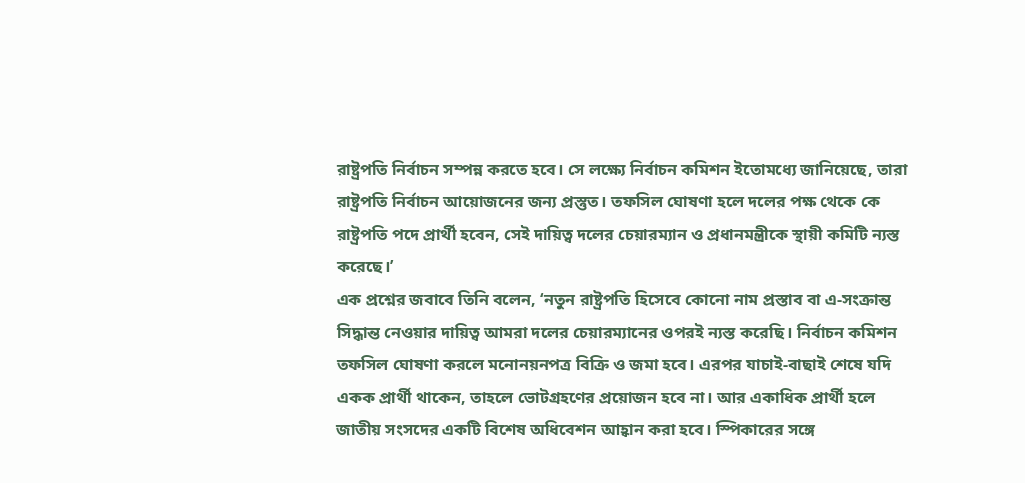রাষ্ট্রপতি নির্বাচন সম্পন্ন করতে হবে। সে লক্ষ্যে নির্বাচন কমিশন ইতোমধ্যে জানিয়েছে, তারা রাষ্ট্রপতি নির্বাচন আয়োজনের জন্য প্রস্তুত। তফসিল ঘোষণা হলে দলের পক্ষ থেকে কে রাষ্ট্রপতি পদে প্রার্থী হবেন, সেই দায়িত্ব দলের চেয়ারম্যান ও প্রধানমন্ত্রীকে স্থায়ী কমিটি ন্যস্ত করেছে।’
এক প্রশ্নের জবাবে তিনি বলেন, ‘নতুন রাষ্ট্রপতি হিসেবে কোনো নাম প্রস্তাব বা এ-সংক্রান্ত সিদ্ধান্ত নেওয়ার দায়িত্ব আমরা দলের চেয়ারম্যানের ওপরই ন্যস্ত করেছি। নির্বাচন কমিশন তফসিল ঘোষণা করলে মনোনয়নপত্র বিক্রি ও জমা হবে। এরপর যাচাই-বাছাই শেষে যদি একক প্রার্থী থাকেন, তাহলে ভোটগ্রহণের প্রয়োজন হবে না। আর একাধিক প্রার্থী হলে জাতীয় সংসদের একটি বিশেষ অধিবেশন আহ্বান করা হবে। স্পিকারের সঙ্গে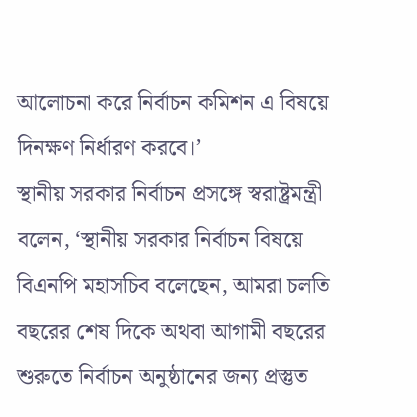আলোচনা করে নির্বাচন কমিশন এ বিষয়ে দিনক্ষণ নির্ধারণ করবে।’
স্থানীয় সরকার নির্বাচন প্রসঙ্গে স্বরাষ্ট্রমন্ত্রী বলেন, ‘স্থানীয় সরকার নির্বাচন বিষয়ে বিএনপি মহাসচিব বলেছেন, আমরা চলতি বছরের শেষ দিকে অথবা আগামী বছরের শুরুতে নির্বাচন অনুষ্ঠানের জন্য প্রস্তুত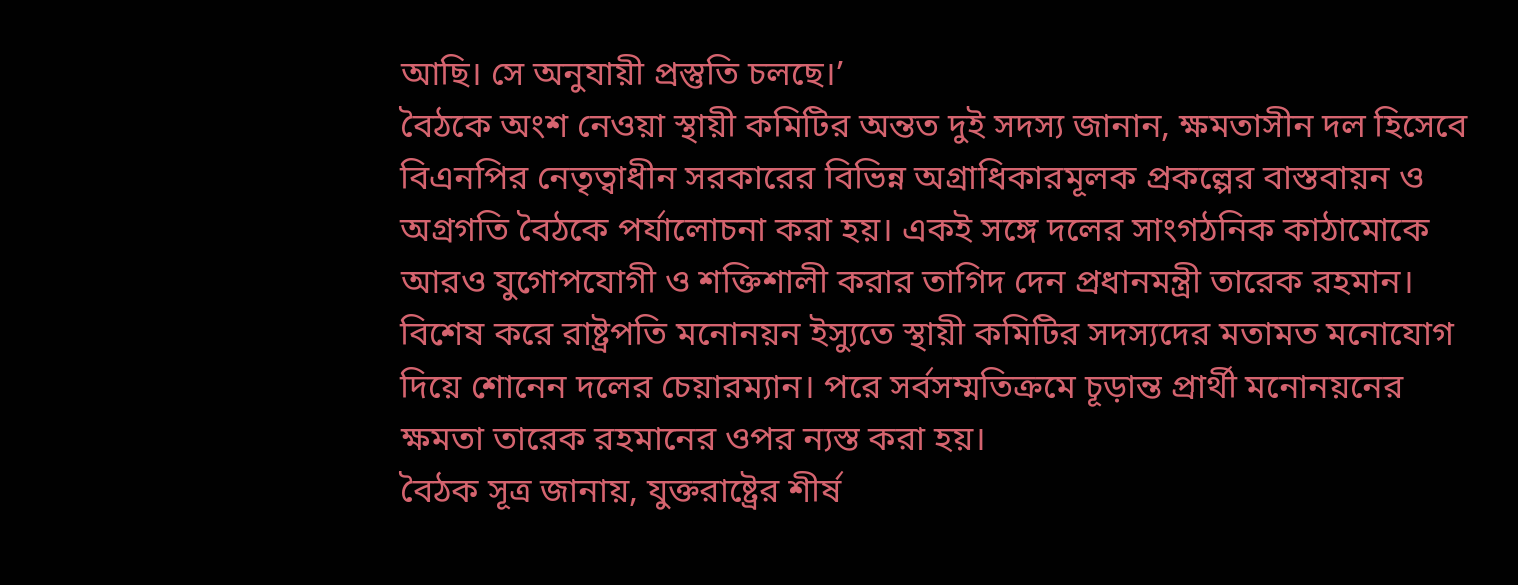আছি। সে অনুযায়ী প্রস্তুতি চলছে।’
বৈঠকে অংশ নেওয়া স্থায়ী কমিটির অন্তত দুই সদস্য জানান, ক্ষমতাসীন দল হিসেবে বিএনপির নেতৃত্বাধীন সরকারের বিভিন্ন অগ্রাধিকারমূলক প্রকল্পের বাস্তবায়ন ও অগ্রগতি বৈঠকে পর্যালোচনা করা হয়। একই সঙ্গে দলের সাংগঠনিক কাঠামোকে আরও যুগোপযোগী ও শক্তিশালী করার তাগিদ দেন প্রধানমন্ত্রী তারেক রহমান। বিশেষ করে রাষ্ট্রপতি মনোনয়ন ইস্যুতে স্থায়ী কমিটির সদস্যদের মতামত মনোযোগ দিয়ে শোনেন দলের চেয়ারম্যান। পরে সর্বসম্মতিক্রমে চূড়ান্ত প্রার্থী মনোনয়নের ক্ষমতা তারেক রহমানের ওপর ন্যস্ত করা হয়।
বৈঠক সূত্র জানায়, যুক্তরাষ্ট্রের শীর্ষ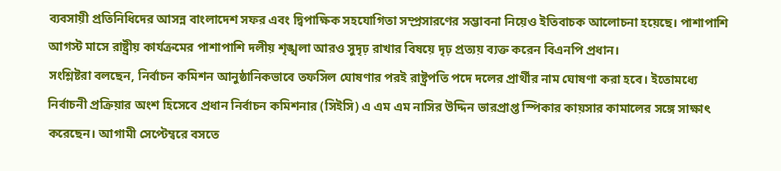ব্যবসায়ী প্রতিনিধিদের আসন্ন বাংলাদেশ সফর এবং দ্বিপাক্ষিক সহযোগিতা সম্প্রসারণের সম্ভাবনা নিয়েও ইতিবাচক আলোচনা হয়েছে। পাশাপাশি আগস্ট মাসে রাষ্ট্রীয় কার্যক্রমের পাশাপাশি দলীয় শৃঙ্খলা আরও সুদৃঢ় রাখার বিষয়ে দৃঢ় প্রত্যয় ব্যক্ত করেন বিএনপি প্রধান।
সংশ্লিষ্টরা বলছেন, নির্বাচন কমিশন আনুষ্ঠানিকভাবে তফসিল ঘোষণার পরই রাষ্ট্রপতি পদে দলের প্রার্থীর নাম ঘোষণা করা হবে। ইতোমধ্যে নির্বাচনী প্রক্রিয়ার অংশ হিসেবে প্রধান নির্বাচন কমিশনার (সিইসি) এ এম এম নাসির উদ্দিন ভারপ্রাপ্ত স্পিকার কায়সার কামালের সঙ্গে সাক্ষাৎ করেছেন। আগামী সেপ্টেম্বরে বসতে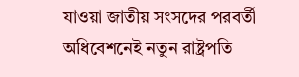যাওয়া জাতীয় সংসদের পরবর্তী অধিবেশনেই নতুন রাষ্ট্রপতি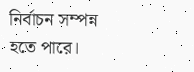নির্বাচন সম্পন্ন হতে পারে।